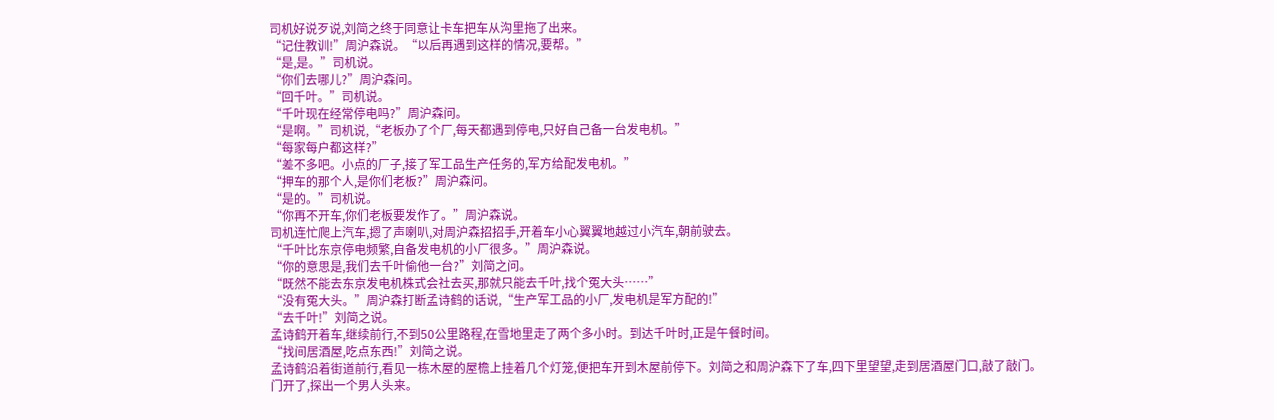司机好说歹说,刘简之终于同意让卡车把车从沟里拖了出来。
“记住教训!”周沪森说。“以后再遇到这样的情况,要帮。”
“是,是。”司机说。
“你们去哪儿?”周沪森问。
“回千叶。”司机说。
“千叶现在经常停电吗?”周沪森问。
“是啊。”司机说,“老板办了个厂,每天都遇到停电,只好自己备一台发电机。”
“每家每户都这样?”
“差不多吧。小点的厂子,接了军工品生产任务的,军方给配发电机。”
“押车的那个人,是你们老板?”周沪森问。
“是的。”司机说。
“你再不开车,你们老板要发作了。”周沪森说。
司机连忙爬上汽车,摁了声喇叭,对周沪森招招手,开着车小心翼翼地越过小汽车,朝前驶去。
“千叶比东京停电频繁,自备发电机的小厂很多。”周沪森说。
“你的意思是,我们去千叶偷他一台?”刘简之问。
“既然不能去东京发电机株式会社去买,那就只能去千叶,找个冤大头……”
“没有冤大头。”周沪森打断孟诗鹤的话说,“生产军工品的小厂,发电机是军方配的!”
“去千叶!”刘简之说。
孟诗鹤开着车,继续前行,不到50公里路程,在雪地里走了两个多小时。到达千叶时,正是午餐时间。
“找间居酒屋,吃点东西!”刘简之说。
孟诗鹤沿着街道前行,看见一栋木屋的屋檐上挂着几个灯笼,便把车开到木屋前停下。刘简之和周沪森下了车,四下里望望,走到居酒屋门口,敲了敲门。
门开了,探出一个男人头来。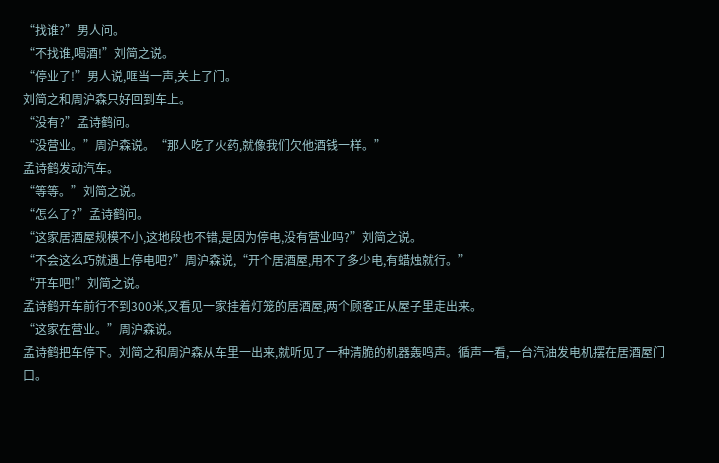“找谁?”男人问。
“不找谁,喝酒!”刘简之说。
“停业了!”男人说,哐当一声,关上了门。
刘简之和周沪森只好回到车上。
“没有?”孟诗鹤问。
“没营业。”周沪森说。“那人吃了火药,就像我们欠他酒钱一样。”
孟诗鹤发动汽车。
“等等。”刘简之说。
“怎么了?”孟诗鹤问。
“这家居酒屋规模不小,这地段也不错,是因为停电,没有营业吗?”刘简之说。
“不会这么巧就遇上停电吧?”周沪森说,“开个居酒屋,用不了多少电,有蜡烛就行。”
“开车吧!”刘简之说。
孟诗鹤开车前行不到300米,又看见一家挂着灯笼的居酒屋,两个顾客正从屋子里走出来。
“这家在营业。”周沪森说。
孟诗鹤把车停下。刘简之和周沪森从车里一出来,就听见了一种清脆的机器轰鸣声。循声一看,一台汽油发电机摆在居酒屋门口。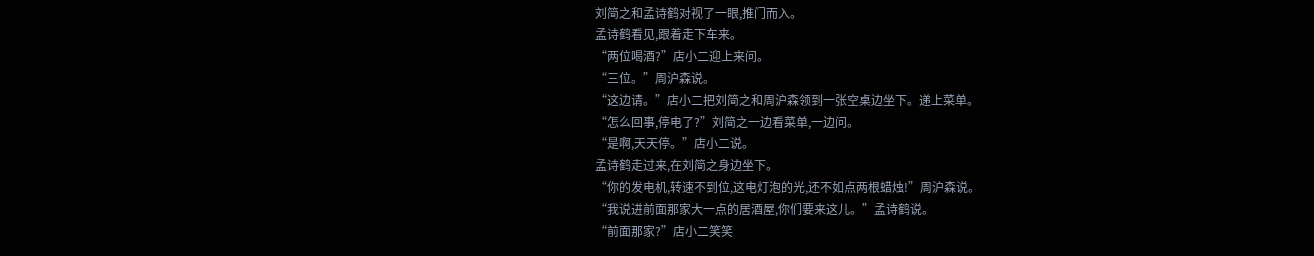刘简之和孟诗鹤对视了一眼,推门而入。
孟诗鹤看见,跟着走下车来。
“两位喝酒?”店小二迎上来问。
“三位。”周沪森说。
“这边请。”店小二把刘简之和周沪森领到一张空桌边坐下。递上菜单。
“怎么回事,停电了?”刘简之一边看菜单,一边问。
“是啊,天天停。”店小二说。
孟诗鹤走过来,在刘简之身边坐下。
“你的发电机,转速不到位,这电灯泡的光,还不如点两根蜡烛!”周沪森说。
“我说进前面那家大一点的居酒屋,你们要来这儿。”孟诗鹤说。
“前面那家?”店小二笑笑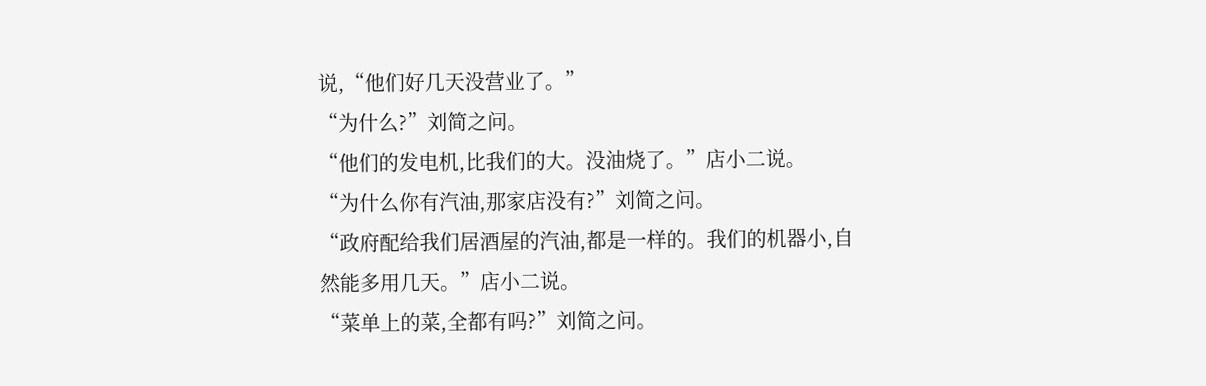说,“他们好几天没营业了。”
“为什么?”刘简之问。
“他们的发电机,比我们的大。没油烧了。”店小二说。
“为什么你有汽油,那家店没有?”刘简之问。
“政府配给我们居酒屋的汽油,都是一样的。我们的机器小,自然能多用几天。”店小二说。
“菜单上的菜,全都有吗?”刘简之问。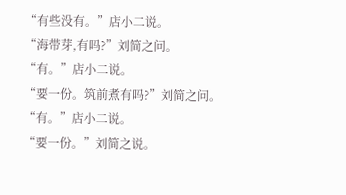“有些没有。”店小二说。
“海带芽,有吗?”刘简之问。
“有。”店小二说。
“要一份。筑前煮有吗?”刘简之问。
“有。”店小二说。
“要一份。”刘简之说。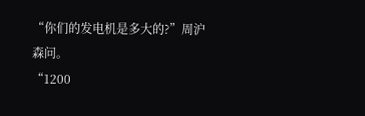“你们的发电机是多大的?”周沪森问。
“1200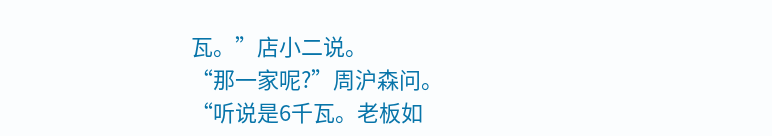瓦。”店小二说。
“那一家呢?”周沪森问。
“听说是6千瓦。老板如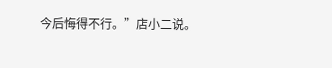今后悔得不行。”店小二说。